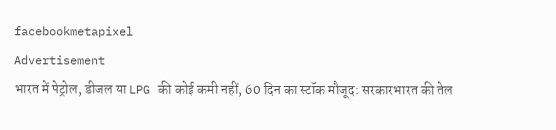facebookmetapixel
Advertisement
भारत में पेट्रोल, डीजल या LPG की कोई कमी नहीं, 60 दिन का स्टॉक मौजूद: सरकारभारत की तेल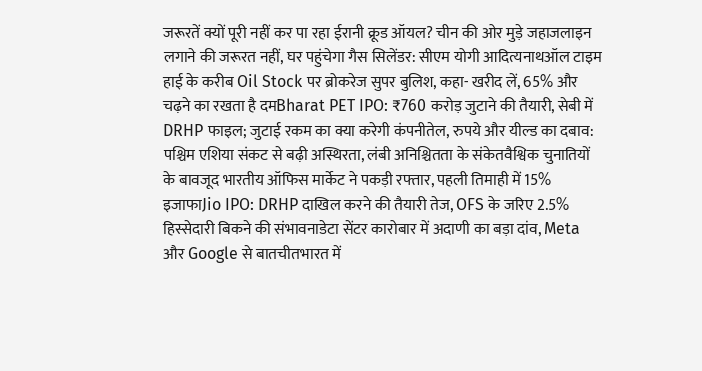जरूरतें क्यों पूरी नहीं कर पा रहा ईरानी क्रूड ऑयल? चीन की ओर मुड़े जहाजलाइन लगाने की जरूरत नहीं, घर पहुंचेगा गैस सिलेंडर: सीएम योगी आदित्यनाथऑल टाइम हाई के करीब Oil Stock पर ब्रोकरेज सुपर बुलिश, कहा- खरीद लें, 65% और चढ़ने का रखता है दमBharat PET IPO: ₹760 करोड़ जुटाने की तैयारी, सेबी में DRHP फाइल; जुटाई रकम का क्या करेगी कंपनीतेल, रुपये और यील्ड का दबाव: पश्चिम एशिया संकट से बढ़ी अस्थिरता, लंबी अनिश्चितता के संकेतवैश्विक चुनातियों के बावजूद भारतीय ऑफिस मार्केट ने पकड़ी रफ्तार, पहली तिमाही में 15% इजाफाJio IPO: DRHP दाखिल करने की तैयारी तेज, OFS के जरिए 2.5% हिस्सेदारी बिकने की संभावनाडेटा सेंटर कारोबार में अदाणी का बड़ा दांव, Meta और Google से बातचीतभारत में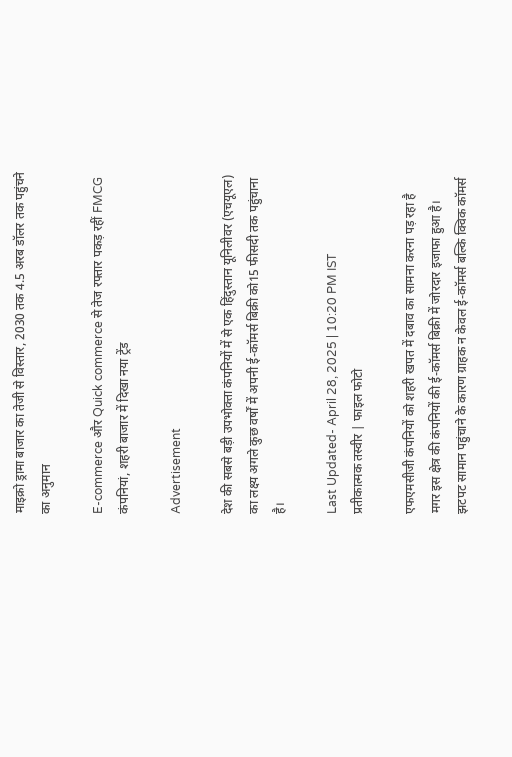माइक्रो ड्रामा बाजार का तेजी से विस्तार, 2030 तक 4.5 अरब डॉलर तक पहुंचने का अनुमान

E-commerce और Quick commerce से तेज रफ्तार पकड़ रहीं FMCG कंपनियां, शहरी बाजार में दिखा नया ट्रेंड

Advertisement

देश की सबसे बड़ी उपभोक्ता कंपनियों में से एक हिंदुस्तान यूनिलीवर (एचयूएल) का लक्ष्य अगले कुछ वर्षों में अपनी ई-कॉमर्स बिक्री को15 फीसदी तक पहुंचाना है।

Last Updated- April 28, 2025 | 10:20 PM IST
प्रतीकात्मक तस्वीर | फाइल फोटो

एफएमसीजी कंपनियों को शहरी खपत में दबाव का सामना करना पड़ रहा है मगर इस क्षेत्र की कंपनियों की ई-कॉमर्स बिक्री में जोरदार इजाफा हुआ है। झटपट सामान पहुंचाने के कारण ग्राहक न केवल ई-कॉमर्स बल्कि क्विक कॉमर्स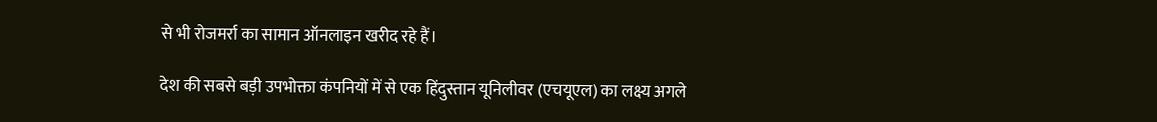से भी रोजमर्रा का सामान ऑनलाइन खरीद रहे हैं।

देश की सबसे बड़ी उपभोक्ता कंपनियों में से एक हिंदुस्तान यूनिलीवर (एचयूएल) का लक्ष्य अगले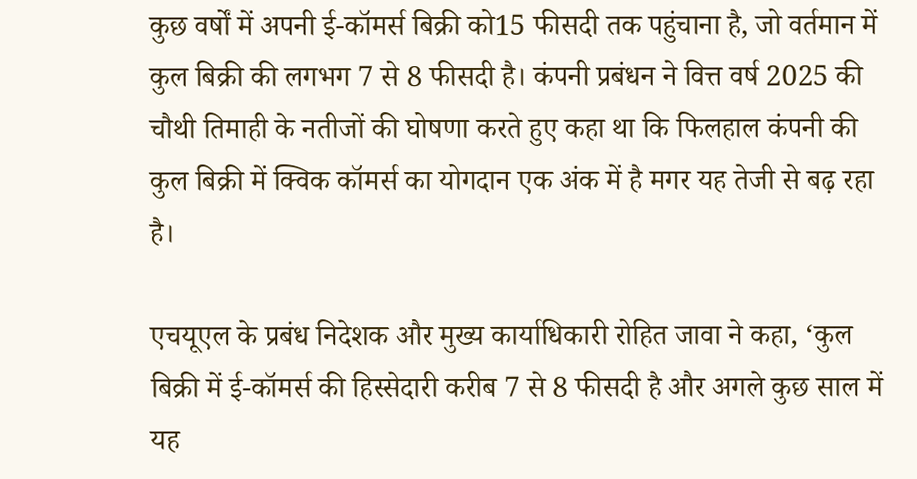कुछ वर्षों में अपनी ई-कॉमर्स बिक्री को15 फीसदी तक पहुंचाना है, जो वर्तमान में कुल बिक्री की लगभग 7 से 8 फीसदी है। कंपनी प्रबंधन ने वित्त वर्ष 2025 की चौथी तिमाही के नतीजों की घोषणा करते हुए कहा था कि फिलहाल कंपनी की कुल बिक्री में क्विक कॉमर्स का योगदान एक अंक में है मगर यह तेजी से बढ़ रहा है।

एचयूएल के प्रबंध निदेशक और मुख्य कार्याधिकारी रोहित जावा ने कहा, ‘कुल बिक्री में ई-कॉमर्स की हिस्सेदारी करीब 7 से 8 फीसदी है और अगले कुछ साल में यह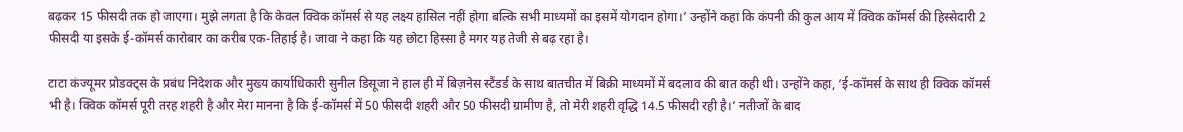बढ़कर 15 फीसदी तक हो जाएगा। मुझे लगता है कि केवल क्विक कॉमर्स से यह लक्ष्य हासिल नहीं होगा बल्कि सभी माध्यमों का इसमें योगदान होगा।’ उन्होंने कहा कि कंपनी की कुल आय में क्विक कॉमर्स की हिस्सेदारी 2 फीसदी या इसके ई-कॉमर्स कारोबार का करीब एक-तिहाई है। जावा ने कहा कि यह छोटा हिस्सा है मगर यह तेजी से बढ़ रहा है।

टाटा कंज्यूमर प्रोडक्ट्स के प्रबंध निदेशक और मुख्य कार्याधिकारी सुनील डिसूजा ने हाल ही में बिज़नेस स्टैंडर्ड के साथ बातचीत में बिक्री माध्यमों में बदलाव की बात कही थी। उन्होंने कहा, ‘ई-कॉमर्स के साथ ही क्विक कॉमर्स भी है। क्विक कॉमर्स पूरी तरह शहरी है और मेरा मानना है कि ई-कॉमर्स में 50 फीसदी शहरी और 50 फीसदी ग्रामीण है, तो मेरी शहरी वृद्धि 14.5 फीसदी रही है।’ नतीजों के बाद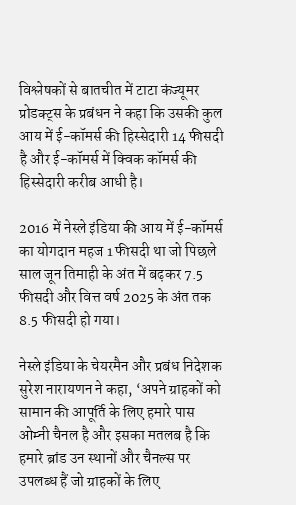विश्लेषकों से बातचीत में टाटा कंज्यूमर प्रोडक्ट्स के प्रबंधन ने कहा कि उसकी कुल आय में ई-कॉमर्स की हिस्सेदारी 14 फीसदी है और ई-कॉमर्स में क्विक कॉमर्स की हिस्सेदारी करीब आधी है।

2016 में नेस्ले इंडिया की आय में ई-कॉमर्स का योगदान महज 1 फीसदी था जो पिछले साल जून तिमाही के अंत में बढ़कर 7.5 फीसदी और वित्त वर्ष 2025 के अंत तक 8.5 फीसदी हो गया।

नेस्ले इंडिया के चेयरमैन और प्रबंध निदेशक सुरेश नारायणन ने कहा, ‘अपने ग्राहकों को सामान की आपूर्ति के लिए हमारे पास ओम्नी चैनल है और इसका मतलब है कि हमारे ब्रांड उन स्थानों और चैनल्स पर उपलब्ध हैं जो ग्राहकों के लिए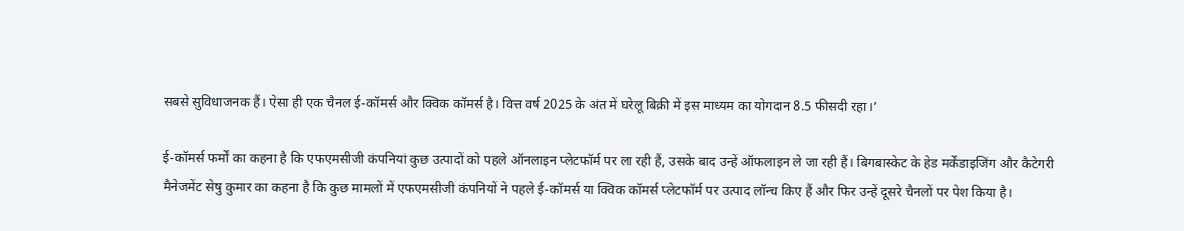सबसे सुविधाजनक हैं। ऐसा ही एक चैनल ई-कॉमर्स और क्विक कॉमर्स है। वित्त वर्ष 2025 के अंत में घरेलू बिक्री में इस माध्यम का योगदान 8.5 फीसदी रहा।’

ई-कॉमर्स फर्मों का कहना है कि एफएमसीजी कंपनियां कुछ उत्पादों को पहले ऑनलाइन प्लेटफॉर्म पर ला रही हैं, उसके बाद उन्हें ऑफलाइन ले जा रही हैं। बिगबास्केट के हेड मर्केंडाइजिंग और कैटेगरी मैनेजमेंट सेषु कुमार का कहना है कि कुछ मामलों में एफएमसीजी कंपनियों ने पहले ई-कॉमर्स या क्विक कॉमर्स प्लेटफॉर्म पर उत्पाद लॉन्च किए हैं और फिर उन्हें दूसरे चैनलों पर पेश किया है।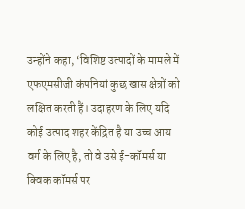उन्होंने कहा, ‘विशिष्ट उत्पादों के मामले में एफएमसीजी कंपनियां कुछ खास क्षेत्रों को लक्षित करती हैं। उदाहरण के लिए यदि कोई उत्पाद शहर केंद्रित है या उच्च आय वर्ग के लिए है, तो वे उसे ई-कॉमर्स या क्विक कॉमर्स पर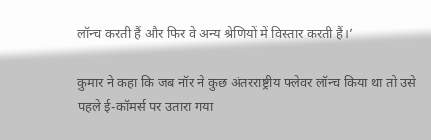लॉन्च करती हैं और फिर वे अन्य श्रेणियों में विस्तार करती हैं।’

कुमार ने कहा कि जब नॉर ने कुछ अंतरराष्ट्रीय फ्लेवर लॉन्च किया था तो उसे पहले ई-कॉमर्स पर उतारा गया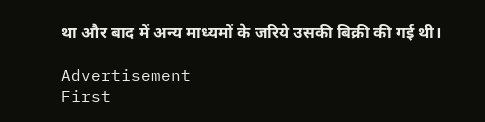था और बाद में अन्य माध्यमों के जरिये उसकी बिक्री की गई थी।

Advertisement
First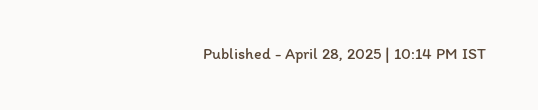Published - April 28, 2025 | 10:14 PM IST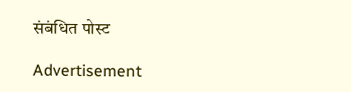संबंधित पोस्ट

Advertisement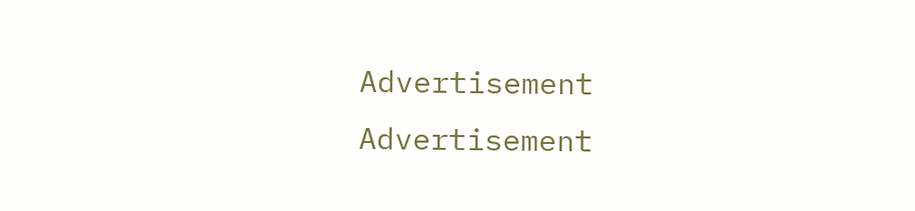Advertisement
Advertisement